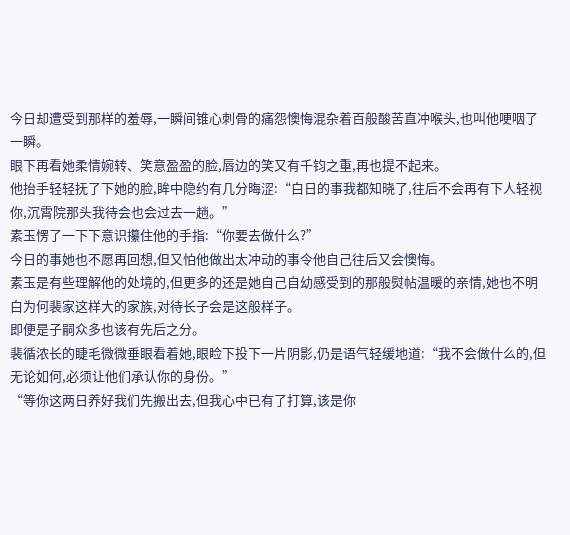今日却遭受到那样的羞辱,一瞬间锥心刺骨的痛怨懊悔混杂着百般酸苦直冲喉头,也叫他哽咽了一瞬。
眼下再看她柔情婉转、笑意盈盈的脸,唇边的笑又有千钧之重,再也提不起来。
他抬手轻轻抚了下她的脸,眸中隐约有几分晦涩:“白日的事我都知晓了,往后不会再有下人轻视你,沉霄院那头我待会也会过去一趟。”
素玉愣了一下下意识攥住他的手指:“你要去做什么?”
今日的事她也不愿再回想,但又怕他做出太冲动的事令他自己往后又会懊悔。
素玉是有些理解他的处境的,但更多的还是她自己自幼感受到的那般熨帖温暖的亲情,她也不明白为何裴家这样大的家族,对待长子会是这般样子。
即便是子嗣众多也该有先后之分。
裴循浓长的睫毛微微垂眼看着她,眼睑下投下一片阴影,仍是语气轻缓地道:“我不会做什么的,但无论如何,必须让他们承认你的身份。”
“等你这两日养好我们先搬出去,但我心中已有了打算,该是你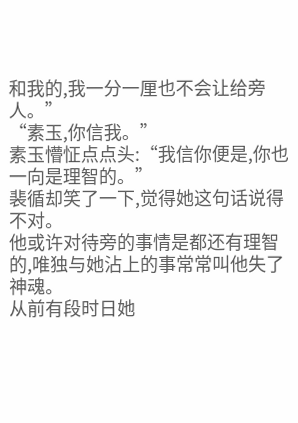和我的,我一分一厘也不会让给旁人。”
“素玉,你信我。”
素玉懵怔点点头:“我信你便是,你也一向是理智的。”
裴循却笑了一下,觉得她这句话说得不对。
他或许对待旁的事情是都还有理智的,唯独与她沾上的事常常叫他失了神魂。
从前有段时日她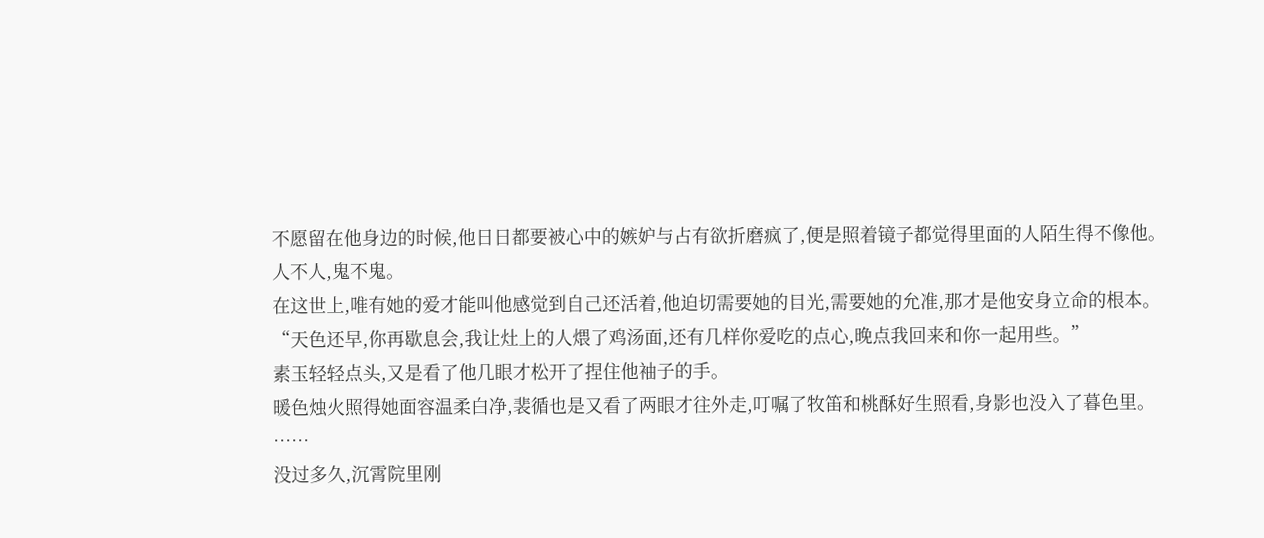不愿留在他身边的时候,他日日都要被心中的嫉妒与占有欲折磨疯了,便是照着镜子都觉得里面的人陌生得不像他。
人不人,鬼不鬼。
在这世上,唯有她的爱才能叫他感觉到自己还活着,他迫切需要她的目光,需要她的允准,那才是他安身立命的根本。
“天色还早,你再歇息会,我让灶上的人煨了鸡汤面,还有几样你爱吃的点心,晚点我回来和你一起用些。”
素玉轻轻点头,又是看了他几眼才松开了捏住他袖子的手。
暖色烛火照得她面容温柔白净,裴循也是又看了两眼才往外走,叮嘱了牧笛和桃酥好生照看,身影也没入了暮色里。
……
没过多久,沉霄院里刚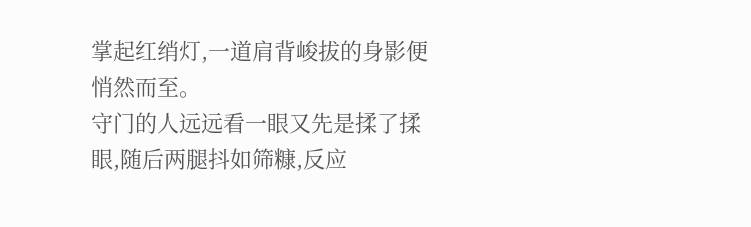掌起红绡灯,一道肩背峻拔的身影便悄然而至。
守门的人远远看一眼又先是揉了揉眼,随后两腿抖如筛糠,反应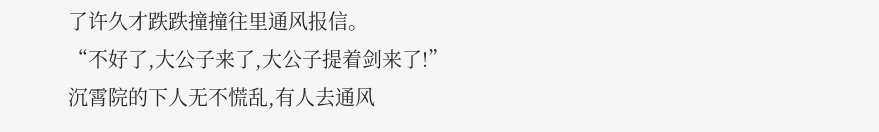了许久才跌跌撞撞往里通风报信。
“不好了,大公子来了,大公子提着剑来了!”
沉霄院的下人无不慌乱,有人去通风